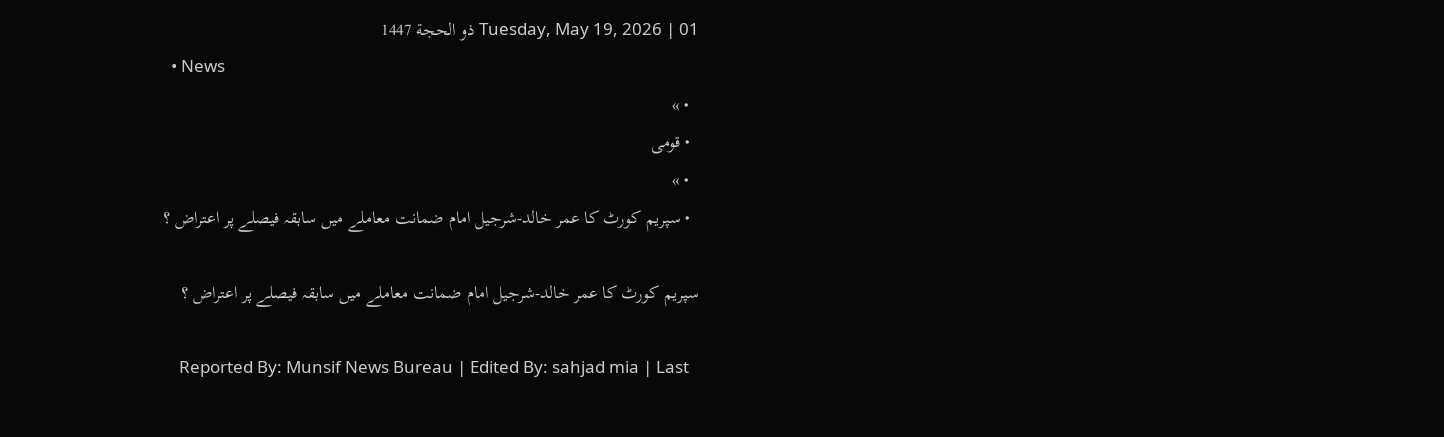Tuesday, May 19, 2026 | 01 ذو الحجة 1447
  • News
  • »
  • قومی
  • »
  • سپریم کورٹ کا عمر خالد-شرجیل امام ضمانت معاملے میں سابقہ فیصلے پر اعتراض ؟

سپریم کورٹ کا عمر خالد-شرجیل امام ضمانت معاملے میں سابقہ فیصلے پر اعتراض ؟

    Reported By: Munsif News Bureau | Edited By: sahjad mia | Last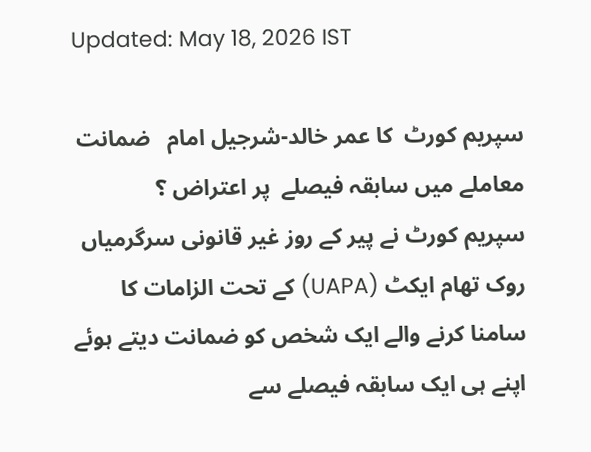Updated: May 18, 2026 IST

سپریم کورٹ  کا عمر خالد-شرجیل امام   ضمانت معاملے میں سابقہ فیصلے  پر اعتراض ؟
سپریم کورٹ نے پیر کے روز غیر قانونی سرگرمیاں روک تھام ایکٹ (UAPA) کے تحت الزامات کا سامنا کرنے والے ایک شخص کو ضمانت دیتے ہوئے اپنے ہی ایک سابقہ فیصلے سے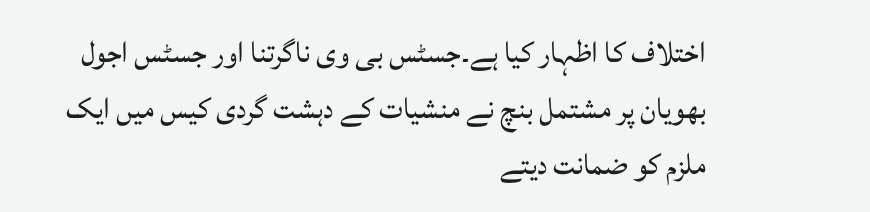اختلاف کا اظہار کیا ہے۔جسٹس بی وی ناگرتنا اور جسٹس اجول بھویان پر مشتمل بنچ نے منشیات کے دہشت گردی کیس میں ایک ملزم کو ضمانت دیتے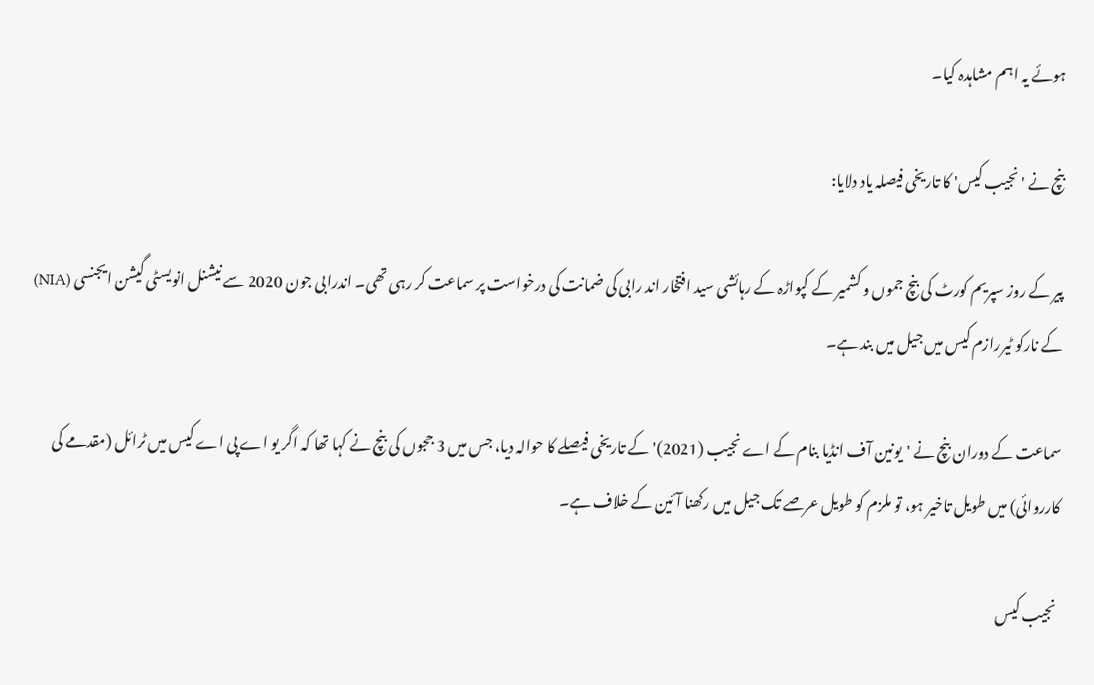ہوئے یہ اہم مشاہدہ کیا۔

بنچ نے 'نجیب کیس' کا تاریخی فیصلہ یاد دلایا:

پیر کے روز سپریم کورٹ کی بنچ جموں و کشمیر کے کپواڑہ کے رہائشی سید افتخار اند رابی کی ضمانت کی درخواست پر سماعت کر رہی تھی۔ اندرابی جون 2020 سے نیشنل انویسٹی گیشن ایجنسی (NIA) کے نارکو ٹیررازم کیس میں جیل میں بند ہے۔

سماعت کے دوران بنچ نے 'یونین آف انڈیا بنام کے اے نجیب (2021)' کے تاریخی فیصلے کا حوالہ دیا، جس میں 3 ججوں کی بنچ نے کہا تھا کہ اگر یو اے پی اے کیس میں ٹرائل (مقدمے کی کارروائی) میں طویل تاخیر ہو، تو ملزم کو طویل عرصے تک جیل میں رکھنا آئین کے خلاف ہے۔

 نجیب کیس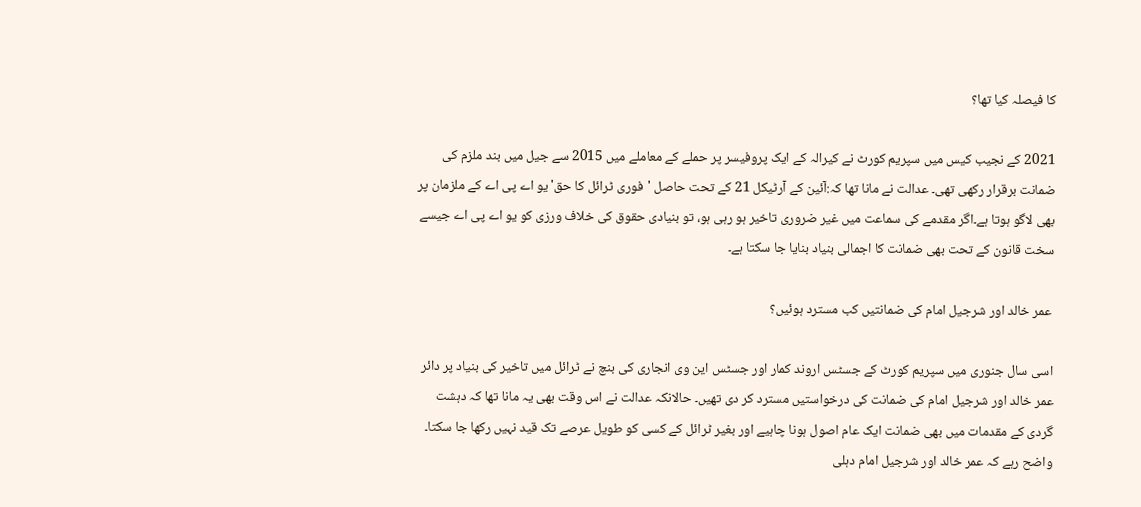کا فیصلہ کیا تھا؟

2021 کے نجیب کیس میں سپریم کورٹ نے کیرالہ کے ایک پروفیسر پر حملے کے معاملے میں 2015 سے جیل میں بند ملزم کی ضمانت برقرار رکھی تھی۔ عدالت نے مانا تھا کہ:آئین کے آرٹیکل 21 کے تحت حاصل 'فوری ٹرائل کا حق' یو اے پی اے کے ملزمان پر بھی لاگو ہوتا ہے۔اگر مقدمے کی سماعت میں غیر ضروری تاخیر ہو رہی ہو، تو بنیادی حقوق کی خلاف ورزی کو یو اے پی اے جیسے سخت قانون کے تحت بھی ضمانت کا اجمالی بنیاد بنایا جا سکتا ہے۔

 عمر خالد اور شرجیل امام کی ضمانتیں کب مسترد ہوئیں؟

اسی سال جنوری میں سپریم کورٹ کے جسٹس اروند کمار اور جسٹس این وی انجاری کی بنچ نے ٹرائل میں تاخیر کی بنیاد پر دائر عمر خالد اور شرجیل امام کی ضمانت کی درخواستیں مسترد کر دی تھیں۔ حالانکہ عدالت نے اس وقت بھی یہ مانا تھا کہ دہشت گردی کے مقدمات میں بھی ضمانت ایک عام اصول ہونا چاہیے اور بغیر ٹرائل کے کسی کو طویل عرصے تک قید نہیں رکھا جا سکتا۔ واضح رہے کہ عمر خالد اور شرجیل امام دہلی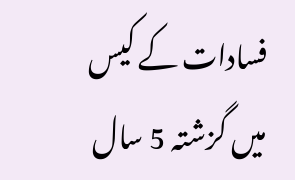فسادات کے کیس میں گزشتہ 5 سال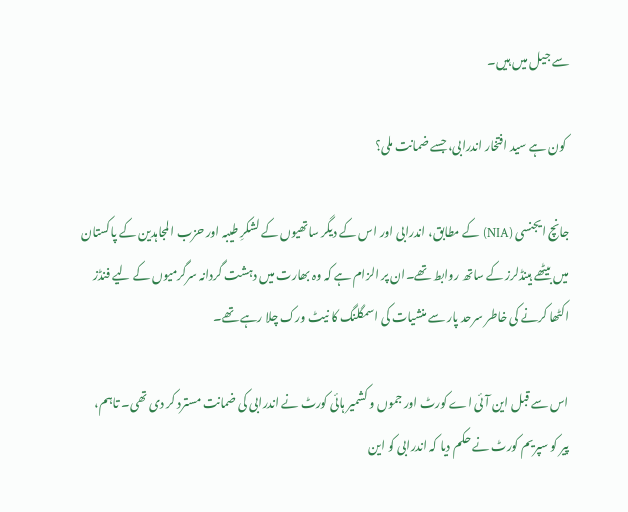سے جیل میں ہیں۔

 کون ہے سید افتخار اندرابی، جسے ضمانت ملی؟

جانچ ایجنسی (NIA) کے مطابق، اندرابی اور اس کے دیگر ساتھیوں کے لشکرِ طیبہ اور حزب المجاہدین کے پاکستان میں بیٹھے ہینڈلرز کے ساتھ روابط تھے۔ان پر الزام ہے کہ وہ بھارت میں دہشت گردانہ سرگرمیوں کے لیے فنڈز اکٹھا کرنے کی خاطر سرحد پار سے منشیات کی اسمگلنگ کا نیٹ ورک چلا رہے تھے۔

اس سے قبل این آئی اے کورٹ اور جموں و کشمیر ہائی کورٹ نے اندرابی کی ضمانت مسترد کر دی تھی۔ تاہم، پیر کو سپریم کورٹ نے حکم دیا کہ اندرابی کو این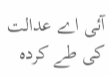آئی اے عدالت کی طے کردہ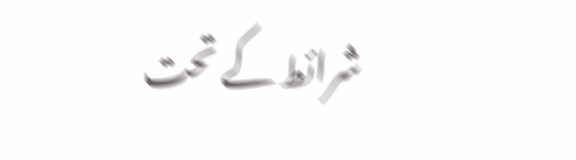شرائط کے تحت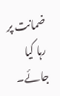ضمانت پر رہا کیا جائے۔